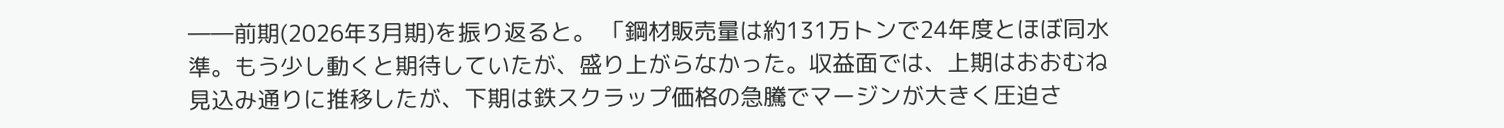――前期(2026年3月期)を振り返ると。 「鋼材販売量は約131万トンで24年度とほぼ同水準。もう少し動くと期待していたが、盛り上がらなかった。収益面では、上期はおおむね見込み通りに推移したが、下期は鉄スクラップ価格の急騰でマージンが大きく圧迫さ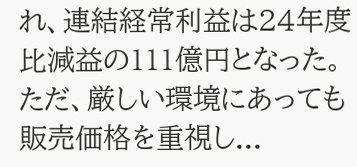れ、連結経常利益は24年度比減益の111億円となった。ただ、厳しい環境にあっても販売価格を重視し...